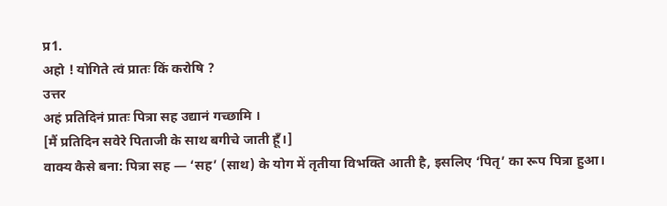प्र1.
अहो ! योगिते त्वं प्रातः किं करोषि ?
उत्तर
अहं प्रतिदिनं प्रातः पित्रा सह उद्यानं गच्छामि ।
[मैं प्रतिदिन सवेरे पिताजी के साथ बगीचे जाती हूँ।]
वाक्य कैसे बना: पित्रा सह — ‘सह’ (साथ) के योग में तृतीया विभक्ति आती है, इसलिए ‘पितृ’ का रूप पित्रा हुआ।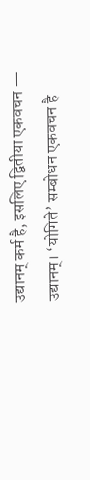उद्यानम् कर्म है, इसलिए द्वितीया एकवचन — उद्यानम्। ‘योगिते’ सम्बोधन एकवचन है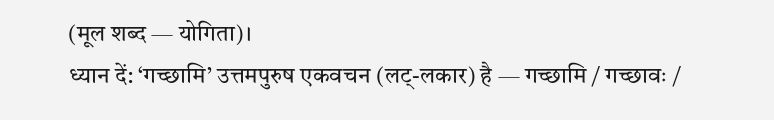(मूल शब्द — योगिता)।
ध्यान दें: ‘गच्छामि’ उत्तमपुरुष एकवचन (लट्-लकार) है — गच्छामि / गच्छावः /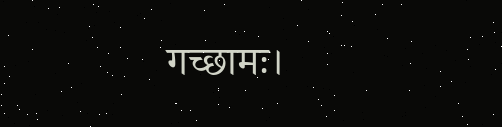गच्छामः।